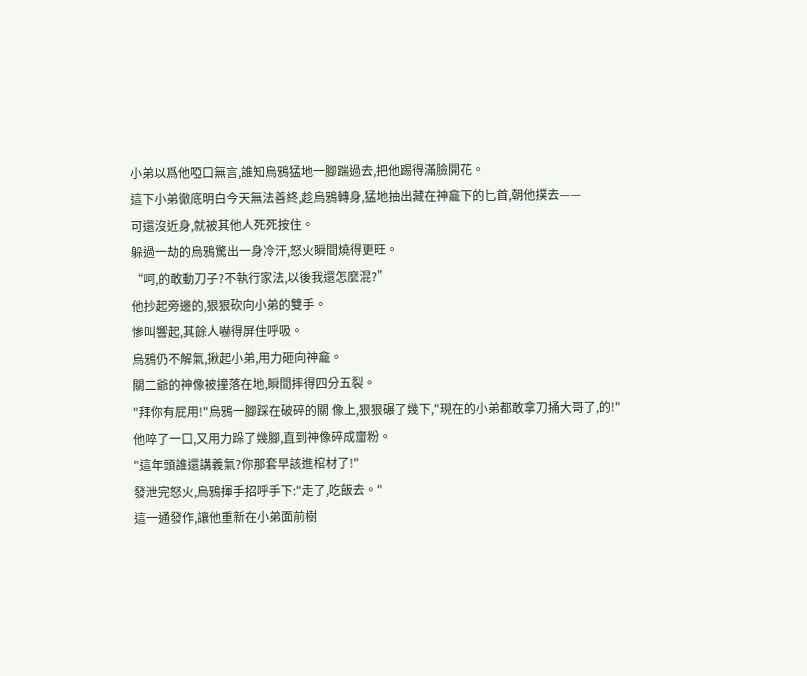小弟以爲他啞口無言,誰知烏鴉猛地一腳踹過去,把他踢得滿臉開花。
這下小弟徹底明白今天無法善終,趁烏鴉轉身,猛地抽出藏在神龕下的匕首,朝他撲去——
可還沒近身,就被其他人死死按住。
躲過一劫的烏鴉驚出一身冷汗,怒火瞬間燒得更旺。
“呵,的敢動刀子?不執行家法,以後我還怎麼混?”
他抄起旁邊的,狠狠砍向小弟的雙手。
慘叫響起,其餘人嚇得屏住呼吸。
烏鴉仍不解氣,揪起小弟,用力砸向神龕。
關二爺的神像被撞落在地,瞬間摔得四分五裂。
"拜你有屁用!"烏鴉一腳踩在破碎的關 像上,狠狠碾了幾下,"現在的小弟都敢拿刀捅大哥了,的!"
他啐了一口,又用力跺了幾腳,直到神像碎成齏粉。
"這年頭誰還講義氣?你那套早該進棺材了!"
發泄完怒火,烏鴉揮手招呼手下:"走了,吃飯去。"
這一通發作,讓他重新在小弟面前樹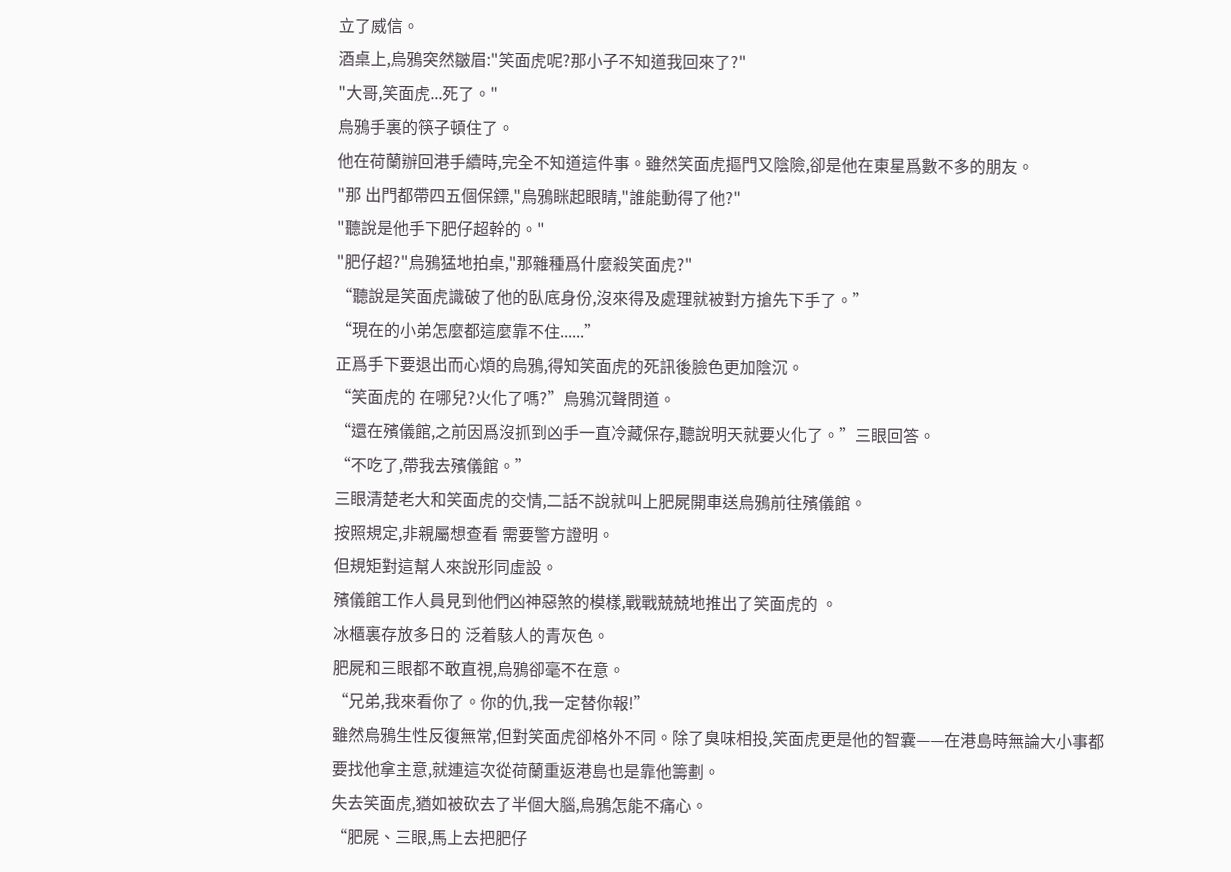立了威信。
酒桌上,烏鴉突然皺眉:"笑面虎呢?那小子不知道我回來了?"
"大哥,笑面虎...死了。"
烏鴉手裏的筷子頓住了。
他在荷蘭辦回港手續時,完全不知道這件事。雖然笑面虎摳門又陰險,卻是他在東星爲數不多的朋友。
"那 出門都帶四五個保鏢,"烏鴉眯起眼睛,"誰能動得了他?"
"聽說是他手下肥仔超幹的。"
"肥仔超?"烏鴉猛地拍桌,"那雜種爲什麼殺笑面虎?"
“聽說是笑面虎識破了他的臥底身份,沒來得及處理就被對方搶先下手了。”
“現在的小弟怎麼都這麼靠不住......”
正爲手下要退出而心煩的烏鴉,得知笑面虎的死訊後臉色更加陰沉。
“笑面虎的 在哪兒?火化了嗎?”烏鴉沉聲問道。
“還在殯儀館,之前因爲沒抓到凶手一直冷藏保存,聽說明天就要火化了。”三眼回答。
“不吃了,帶我去殯儀館。”
三眼清楚老大和笑面虎的交情,二話不說就叫上肥屍開車送烏鴉前往殯儀館。
按照規定,非親屬想查看 需要警方證明。
但規矩對這幫人來說形同虛設。
殯儀館工作人員見到他們凶神惡煞的模樣,戰戰兢兢地推出了笑面虎的 。
冰櫃裏存放多日的 泛着駭人的青灰色。
肥屍和三眼都不敢直視,烏鴉卻毫不在意。
“兄弟,我來看你了。你的仇,我一定替你報!”
雖然烏鴉生性反復無常,但對笑面虎卻格外不同。除了臭味相投,笑面虎更是他的智囊——在港島時無論大小事都要找他拿主意,就連這次從荷蘭重返港島也是靠他籌劃。
失去笑面虎,猶如被砍去了半個大腦,烏鴉怎能不痛心。
“肥屍、三眼,馬上去把肥仔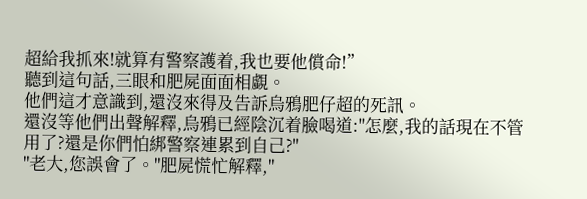超給我抓來!就算有警察護着,我也要他償命!”
聽到這句話,三眼和肥屍面面相覷。
他們這才意識到,還沒來得及告訴烏鴉肥仔超的死訊。
還沒等他們出聲解釋,烏鴉已經陰沉着臉喝道:"怎麼,我的話現在不管用了?還是你們怕綁警察連累到自己?"
"老大,您誤會了。"肥屍慌忙解釋,"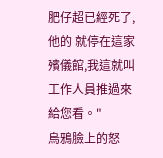肥仔超已經死了,他的 就停在這家殯儀館,我這就叫工作人員推過來給您看。"
烏鴉臉上的怒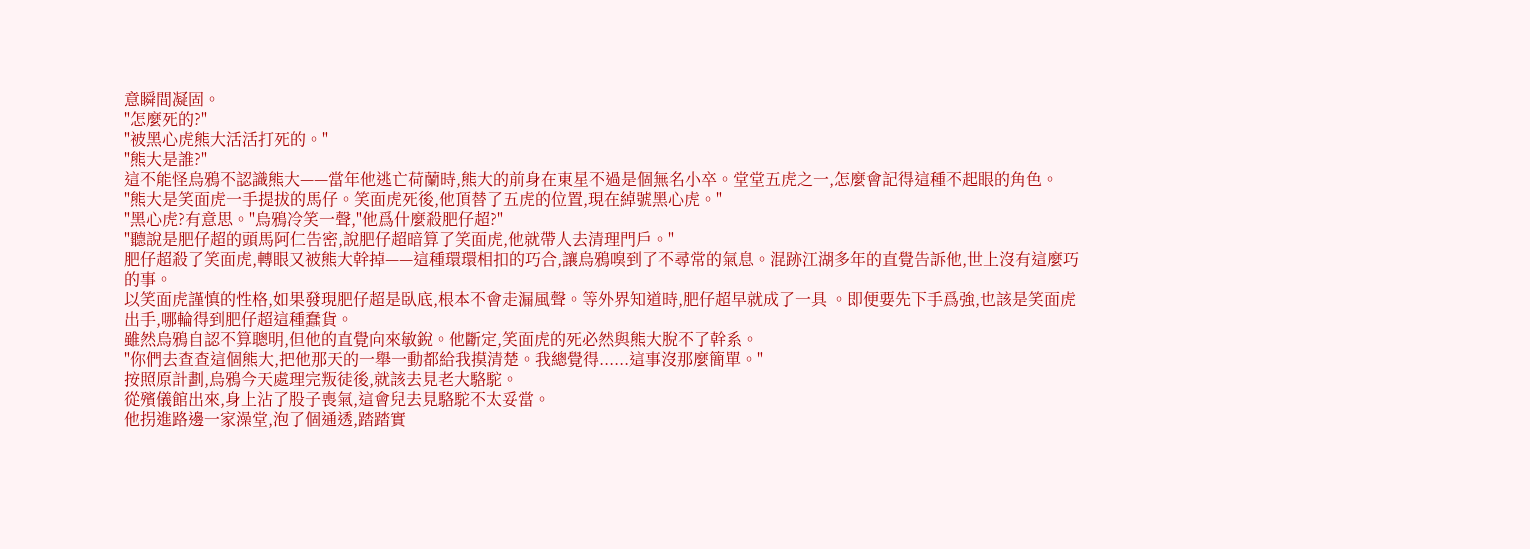意瞬間凝固。
"怎麼死的?"
"被黑心虎熊大活活打死的。"
"熊大是誰?"
這不能怪烏鴉不認識熊大——當年他逃亡荷蘭時,熊大的前身在東星不過是個無名小卒。堂堂五虎之一,怎麼會記得這種不起眼的角色。
"熊大是笑面虎一手提拔的馬仔。笑面虎死後,他頂替了五虎的位置,現在綽號黑心虎。"
"黑心虎?有意思。"烏鴉冷笑一聲,"他爲什麼殺肥仔超?"
"聽說是肥仔超的頭馬阿仁告密,說肥仔超暗算了笑面虎,他就帶人去清理門戶。"
肥仔超殺了笑面虎,轉眼又被熊大幹掉——這種環環相扣的巧合,讓烏鴉嗅到了不尋常的氣息。混跡江湖多年的直覺告訴他,世上沒有這麼巧的事。
以笑面虎謹慎的性格,如果發現肥仔超是臥底,根本不會走漏風聲。等外界知道時,肥仔超早就成了一具 。即便要先下手爲強,也該是笑面虎出手,哪輪得到肥仔超這種蠢貨。
雖然烏鴉自認不算聰明,但他的直覺向來敏銳。他斷定,笑面虎的死必然與熊大脫不了幹系。
"你們去查查這個熊大,把他那天的一舉一動都給我摸清楚。我總覺得......這事沒那麼簡單。"
按照原計劃,烏鴉今天處理完叛徒後,就該去見老大駱駝。
從殯儀館出來,身上沾了股子喪氣,這會兒去見駱駝不太妥當。
他拐進路邊一家澡堂,泡了個通透,踏踏實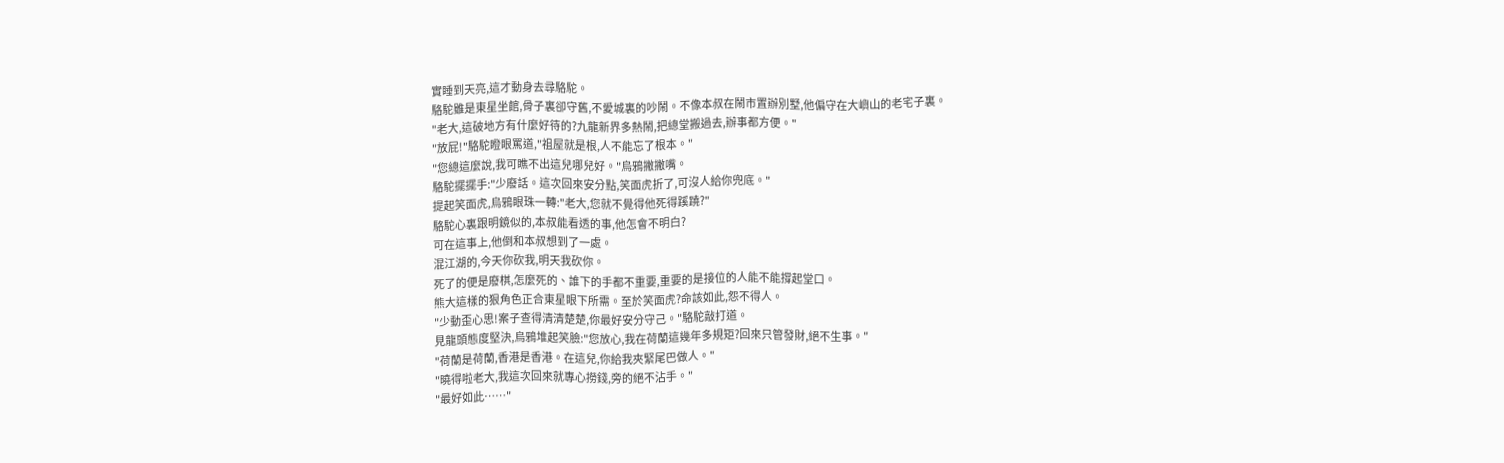實睡到天亮,這才動身去尋駱駝。
駱駝雖是東星坐館,骨子裏卻守舊,不愛城裏的吵鬧。不像本叔在鬧市置辦別墅,他偏守在大嶼山的老宅子裏。
"老大,這破地方有什麼好待的?九龍新界多熱鬧,把總堂搬過去,辦事都方便。"
"放屁!"駱駝瞪眼罵道,"祖屋就是根,人不能忘了根本。"
"您總這麼說,我可瞧不出這兒哪兒好。"烏鴉撇撇嘴。
駱駝擺擺手:"少廢話。這次回來安分點,笑面虎折了,可沒人給你兜底。"
提起笑面虎,烏鴉眼珠一轉:"老大,您就不覺得他死得蹊蹺?"
駱駝心裏跟明鏡似的,本叔能看透的事,他怎會不明白?
可在這事上,他倒和本叔想到了一處。
混江湖的,今天你砍我,明天我砍你。
死了的便是廢棋,怎麼死的、誰下的手都不重要,重要的是接位的人能不能撐起堂口。
熊大這樣的狠角色正合東星眼下所需。至於笑面虎?命該如此,怨不得人。
"少動歪心思!案子查得清清楚楚,你最好安分守己。"駱駝敲打道。
見龍頭態度堅決,烏鴉堆起笑臉:"您放心,我在荷蘭這幾年多規矩?回來只管發財,絕不生事。"
"荷蘭是荷蘭,香港是香港。在這兒,你給我夾緊尾巴做人。"
"曉得啦老大,我這次回來就專心撈錢,旁的絕不沾手。"
"最好如此……"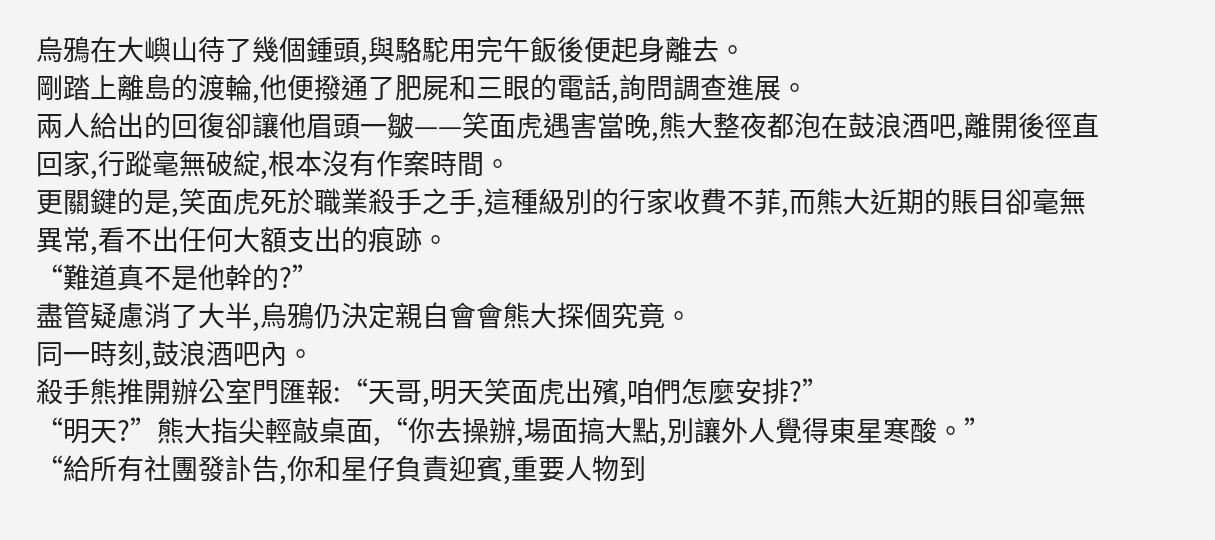烏鴉在大嶼山待了幾個鍾頭,與駱駝用完午飯後便起身離去。
剛踏上離島的渡輪,他便撥通了肥屍和三眼的電話,詢問調查進展。
兩人給出的回復卻讓他眉頭一皺——笑面虎遇害當晚,熊大整夜都泡在鼓浪酒吧,離開後徑直回家,行蹤毫無破綻,根本沒有作案時間。
更關鍵的是,笑面虎死於職業殺手之手,這種級別的行家收費不菲,而熊大近期的賬目卻毫無異常,看不出任何大額支出的痕跡。
“難道真不是他幹的?”
盡管疑慮消了大半,烏鴉仍決定親自會會熊大探個究竟。
同一時刻,鼓浪酒吧內。
殺手熊推開辦公室門匯報:“天哥,明天笑面虎出殯,咱們怎麼安排?”
“明天?”熊大指尖輕敲桌面,“你去操辦,場面搞大點,別讓外人覺得東星寒酸。”
“給所有社團發訃告,你和星仔負責迎賓,重要人物到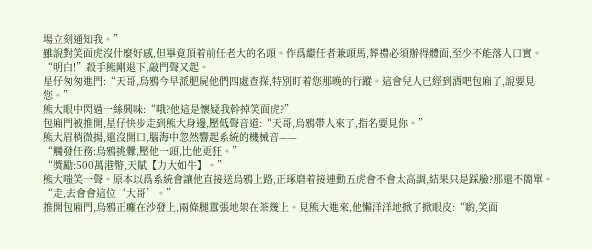場立刻通知我。”
雖說對笑面虎沒什麼好感,但畢竟頂着前任老大的名頭。作爲繼任者兼頭馬,葬禮必須辦得體面,至少不能落人口實。
“明白!”殺手熊剛退下,敲門聲又起。
星仔匆匆進門:“天哥,烏鴉今早派肥屍他們四處查探,特別盯着您那晚的行蹤。這會兒人已經到酒吧包廂了,說要見您。”
熊大眼中閃過一絲興味:“哦?他這是懷疑我幹掉笑面虎?”
包廂門被推開,星仔快步走到熊大身邊,壓低聲音道:“天哥,烏鴉帶人來了,指名要見你。”
熊大眉梢微揚,還沒開口,腦海中忽然響起系統的機械音——
“觸發任務:烏鴉挑釁,壓他一頭,比他更狂。”
“獎勵:500萬港幣,天賦【力大如牛】。”
熊大嗤笑一聲。原本以爲系統會讓他直接送烏鴉上路,正琢磨着接連動五虎會不會太高調,結果只是踩臉?那還不簡單。
“走,去會會這位‘大哥’。”
推開包廂門,烏鴉正癱在沙發上,兩條腿囂張地架在茶幾上。見熊大進來,他懶洋洋地掀了掀眼皮:“喲,笑面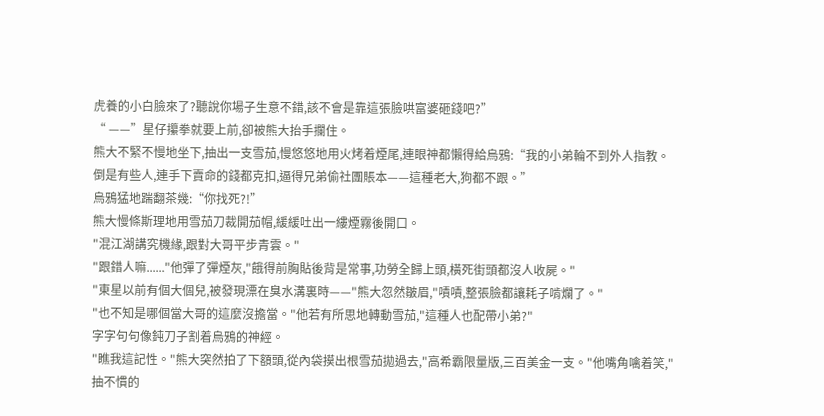虎養的小白臉來了?聽說你場子生意不錯,該不會是靠這張臉哄富婆砸錢吧?”
“ ——”星仔攥拳就要上前,卻被熊大抬手攔住。
熊大不緊不慢地坐下,抽出一支雪茄,慢悠悠地用火烤着煙尾,連眼神都懶得給烏鴉:“我的小弟輪不到外人指教。倒是有些人,連手下賣命的錢都克扣,逼得兄弟偷社團賬本——這種老大,狗都不跟。”
烏鴉猛地踹翻茶幾:“你找死?!”
熊大慢條斯理地用雪茄刀裁開茄帽,緩緩吐出一縷煙霧後開口。
"混江湖講究機緣,跟對大哥平步青雲。"
"跟錯人嘛......"他彈了彈煙灰,"餓得前胸貼後背是常事,功勞全歸上頭,橫死街頭都沒人收屍。"
"東星以前有個大個兒,被發現漂在臭水溝裏時——"熊大忽然皺眉,"嘖嘖,整張臉都讓耗子啃爛了。"
"也不知是哪個當大哥的這麼沒擔當。"他若有所思地轉動雪茄,"這種人也配帶小弟?"
字字句句像鈍刀子割着烏鴉的神經。
"瞧我這記性。"熊大突然拍了下額頭,從內袋摸出根雪茄拋過去,"高希霸限量版,三百美金一支。"他嘴角噙着笑,"抽不慣的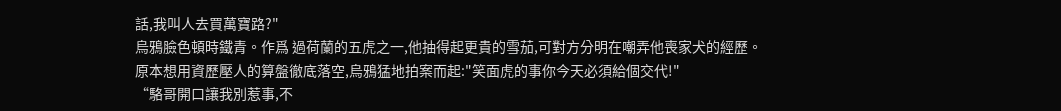話,我叫人去買萬寶路?"
烏鴉臉色頓時鐵青。作爲 過荷蘭的五虎之一,他抽得起更貴的雪茄,可對方分明在嘲弄他喪家犬的經歷。
原本想用資歷壓人的算盤徹底落空,烏鴉猛地拍案而起:"笑面虎的事你今天必須給個交代!"
“駱哥開口讓我別惹事,不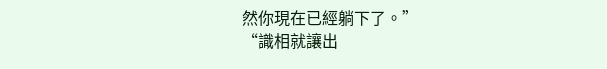然你現在已經躺下了。”
“識相就讓出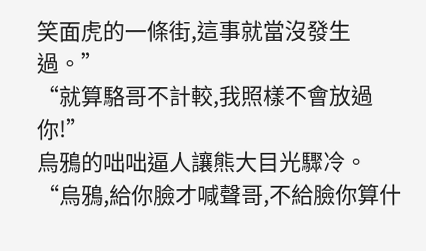笑面虎的一條街,這事就當沒發生過。”
“就算駱哥不計較,我照樣不會放過你!”
烏鴉的咄咄逼人讓熊大目光驟冷。
“烏鴉,給你臉才喊聲哥,不給臉你算什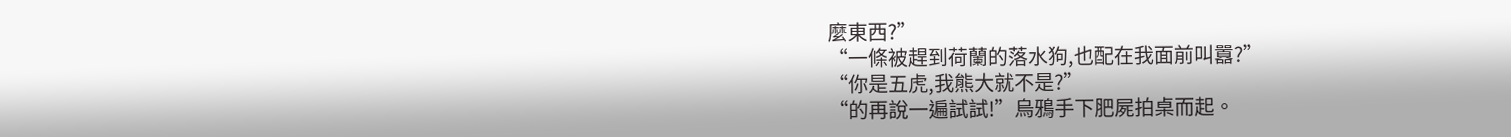麼東西?”
“一條被趕到荷蘭的落水狗,也配在我面前叫囂?”
“你是五虎,我熊大就不是?”
“的再說一遍試試!”烏鴉手下肥屍拍桌而起。